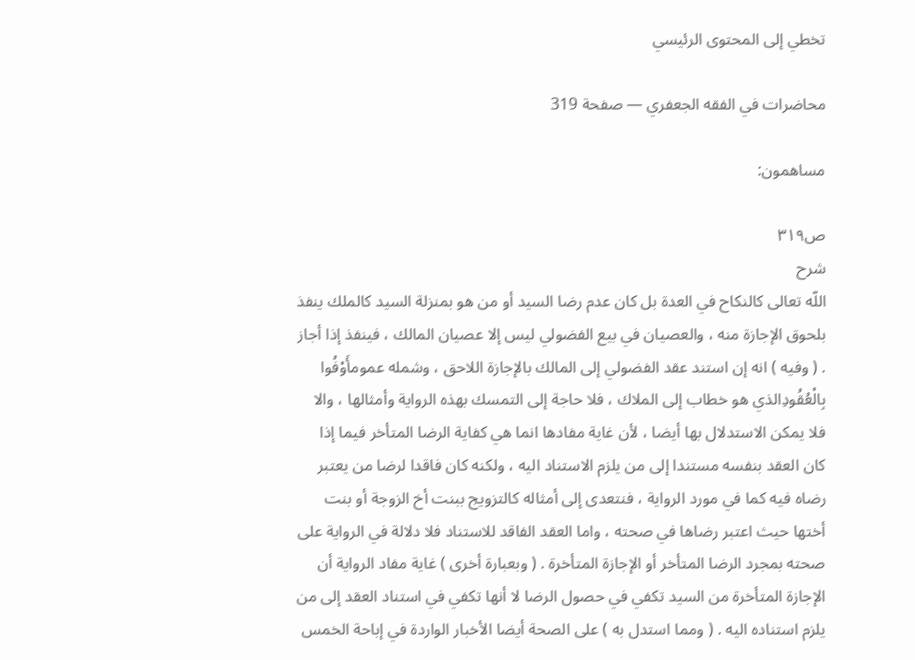تخطي إلى المحتوى الرئيسي

محاضرات في الفقه الجعفري — صفحة 319

مساهمون:

ص٣١٩
شرح
اللّه تعالى كالنكاح في العدة بل كان عدم رضا السيد أو من هو بمنزلة السيد كالملك ينفذ بلحوق الإجازة منه ، والعصيان في بيع الفضولي ليس إلا عصيان المالك ، فينفذ إذا أجاز . ( وفيه ) انه إن استند عقد الفضولي إلى المالك بالإجازة اللاحق ، وشمله عمومأَوْفُوا بِالْعُقُودِالذي هو خطاب إلى الملاك ، فلا حاجة إلى التمسك بهذه الرواية وأمثالها ، والا فلا يمكن الاستدلال بها أيضا ، لأن غاية مفادها انما هي كفاية الرضا المتأخر فيما إذا كان العقد بنفسه مستندا إلى من يلزم الاستناد اليه ، ولكنه كان فاقدا لرضا من يعتبر رضاه فيه كما في مورد الرواية ، فنتعدى إلى أمثاله كالتزويج ببنت أخ الزوجة أو بنت أختها حيث اعتبر رضاها في صحته ، واما العقد الفاقد للاستناد فلا دلالة في الرواية على صحته بمجرد الرضا المتأخر أو الإجازة المتأخرة . ( وبعبارة أخرى ) غاية مفاد الرواية أن الإجازة المتأخرة من السيد تكفي في حصول الرضا لا أنها تكفي في استناد العقد إلى من يلزم استناده اليه . ( ومما استدل به ) على الصحة أيضا الأخبار الواردة في إباحة الخمس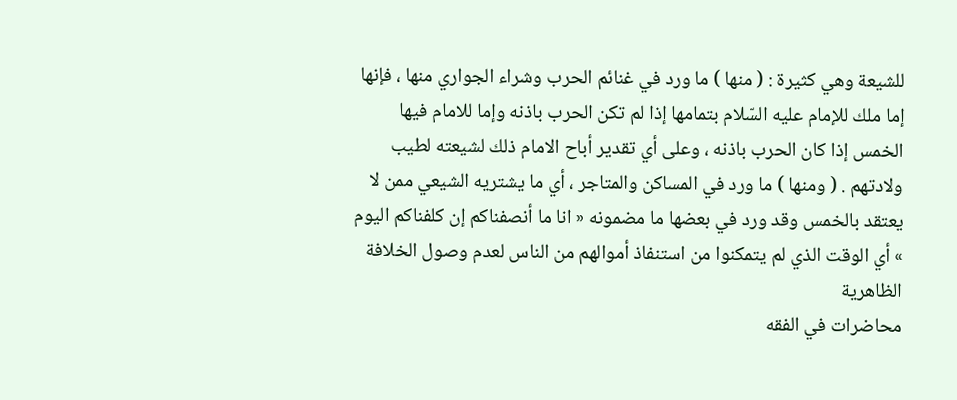للشيعة وهي كثيرة : ( منها ) ما ورد في غنائم الحرب وشراء الجواري منها ، فإنها إما ملك للإمام عليه السّلام بتمامها إذا لم تكن الحرب باذنه وإما للامام فيها الخمس إذا كان الحرب باذنه ، وعلى أي تقدير أباح الامام ذلك لشيعته لطيب ولادتهم . ( ومنها ) ما ورد في المساكن والمتاجر ، أي ما يشتريه الشيعي ممن لا يعتقد بالخمس وقد ورد في بعضها ما مضمونه « انا ما أنصفناكم إن كلفناكم اليوم » أي الوقت الذي لم يتمكنوا من استنفاذ أموالهم من الناس لعدم وصول الخلافة الظاهرية
محاضرات في الفقه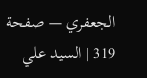الجعفري — صفحة 319 | السيد علي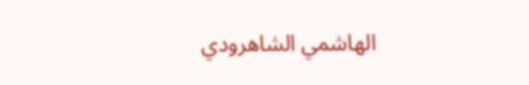الهاشمي الشاهرودي